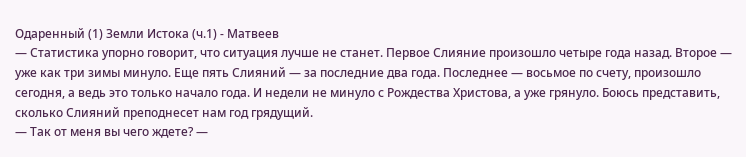Одаренный (1) Земли Истока (ч.1) - Матвеев
— Статистика упорно говорит, что ситуация лучше не станет. Первое Слияние произошло четыре года назад. Второе — уже как три зимы минуло. Еще пять Слияний — за последние два года. Последнее — восьмое по счету, произошло сегодня, а ведь это только начало года. И недели не минуло с Рождества Христова, а уже грянуло. Боюсь представить, сколько Слияний преподнесет нам год грядущий.
— Так от меня вы чего ждете? —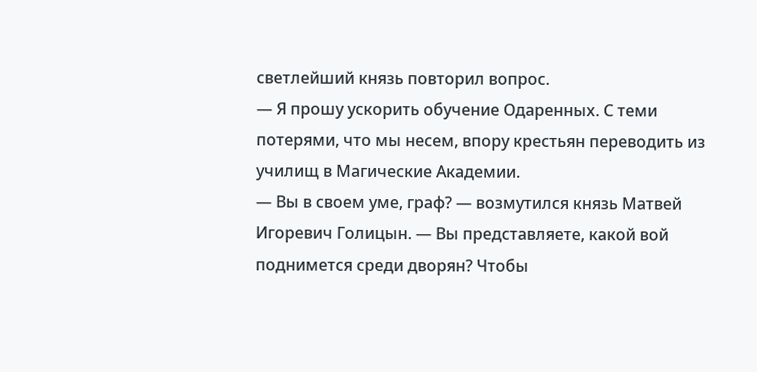светлейший князь повторил вопрос.
— Я прошу ускорить обучение Одаренных. С теми потерями, что мы несем, впору крестьян переводить из училищ в Магические Академии.
— Вы в своем уме, граф? — возмутился князь Матвей Игоревич Голицын. — Вы представляете, какой вой поднимется среди дворян? Чтобы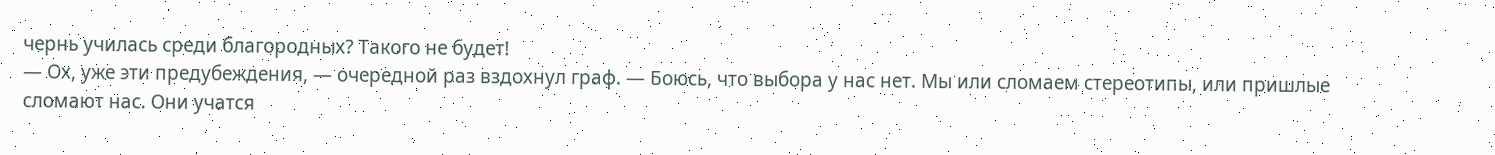чернь училась среди благородных? Такого не будет!
— Ох, уже эти предубеждения, — очередной раз вздохнул граф. — Боюсь, что выбора у нас нет. Мы или сломаем стереотипы, или пришлые сломают нас. Они учатся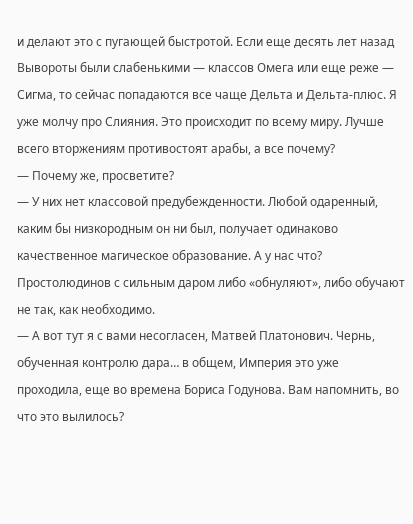и делают это с пугающей быстротой. Если еще десять лет назад Вывороты были слабенькими — классов Омега или еще реже — Сигма, то сейчас попадаются все чаще Дельта и Дельта-плюс. Я уже молчу про Слияния. Это происходит по всему миру. Лучше всего вторжениям противостоят арабы, а все почему?
— Почему же, просветите?
— У них нет классовой предубежденности. Любой одаренный, каким бы низкородным он ни был, получает одинаково качественное магическое образование. А у нас что? Простолюдинов с сильным даром либо «обнуляют», либо обучают не так, как необходимо.
— А вот тут я с вами несогласен, Матвей Платонович. Чернь, обученная контролю дара… в общем, Империя это уже проходила, еще во времена Бориса Годунова. Вам напомнить, во что это вылилось?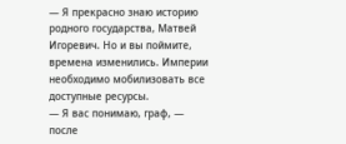— Я прекрасно знаю историю родного государства, Матвей Игоревич. Но и вы поймите, времена изменились. Империи необходимо мобилизовать все доступные ресурсы.
— Я вас понимаю, граф, — после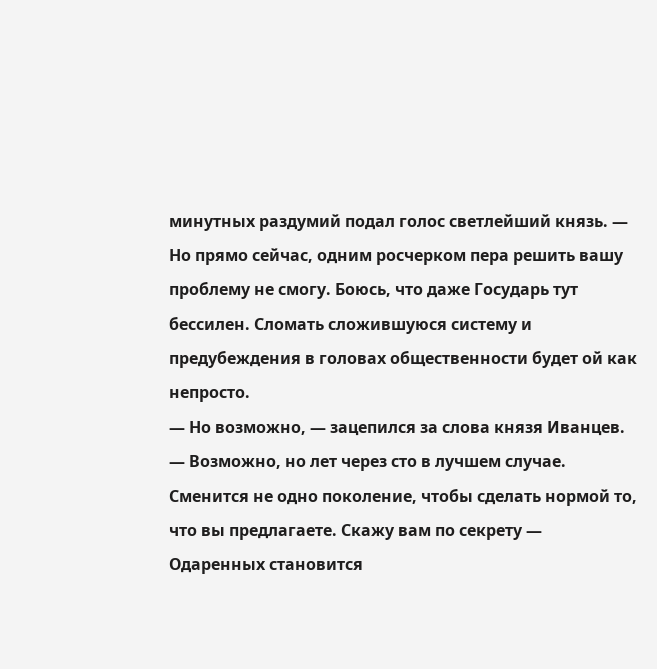минутных раздумий подал голос светлейший князь. — Но прямо сейчас, одним росчерком пера решить вашу проблему не смогу. Боюсь, что даже Государь тут бессилен. Сломать сложившуюся систему и предубеждения в головах общественности будет ой как непросто.
— Но возможно, — зацепился за слова князя Иванцев.
— Возможно, но лет через сто в лучшем случае. Сменится не одно поколение, чтобы сделать нормой то, что вы предлагаете. Скажу вам по секрету — Одаренных становится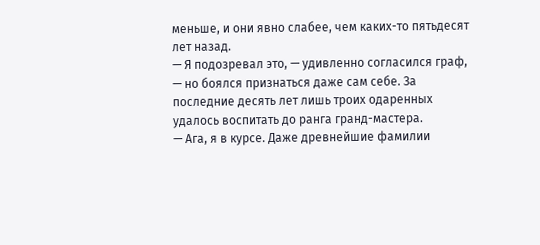меньше, и они явно слабее, чем каких-то пятьдесят лет назад.
— Я подозревал это, — удивленно согласился граф, — но боялся признаться даже сам себе. За последние десять лет лишь троих одаренных удалось воспитать до ранга гранд-мастера.
— Ага, я в курсе. Даже древнейшие фамилии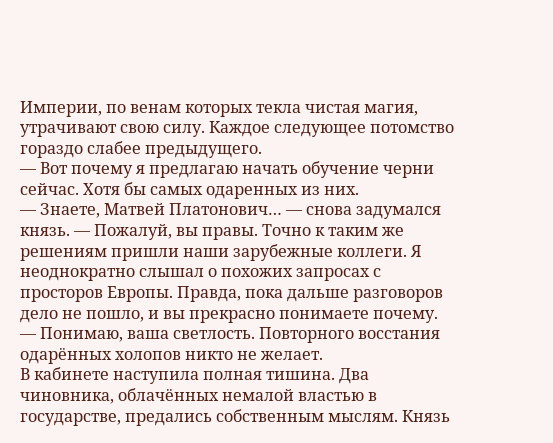Империи, по венам которых текла чистая магия, утрачивают свою силу. Каждое следующее потомство гораздо слабее предыдущего.
— Вот почему я предлагаю начать обучение черни сейчас. Хотя бы самых одаренных из них.
— Знаете, Матвей Платонович… — снова задумался князь. — Пожалуй, вы правы. Точно к таким же решениям пришли наши зарубежные коллеги. Я неоднократно слышал о похожих запросах с просторов Европы. Правда, пока дальше разговоров дело не пошло, и вы прекрасно понимаете почему.
— Понимаю, ваша светлость. Повторного восстания одарённых холопов никто не желает.
В кабинете наступила полная тишина. Два чиновника, облачённых немалой властью в государстве, предались собственным мыслям. Князь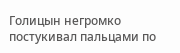Голицын негромко постукивал пальцами по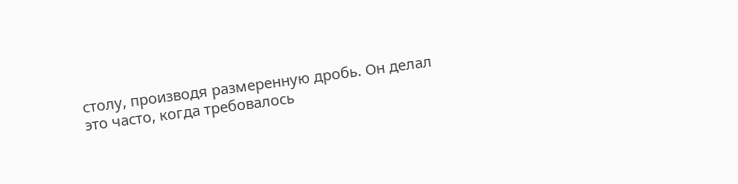столу, производя размеренную дробь. Он делал это часто, когда требовалось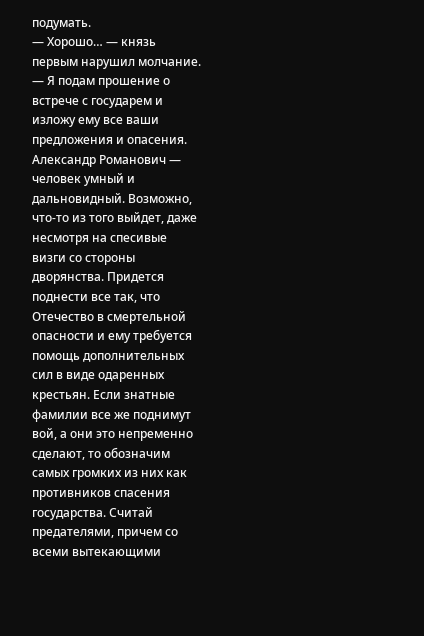подумать.
— Хорошо… — князь первым нарушил молчание. — Я подам прошение о встрече с государем и изложу ему все ваши предложения и опасения. Александр Романович — человек умный и дальновидный. Возможно, что-то из того выйдет, даже несмотря на спесивые визги со стороны дворянства. Придется поднести все так, что Отечество в смертельной опасности и ему требуется помощь дополнительных сил в виде одаренных крестьян. Если знатные фамилии все же поднимут вой, а они это непременно сделают, то обозначим самых громких из них как противников спасения государства. Считай предателями, причем со всеми вытекающими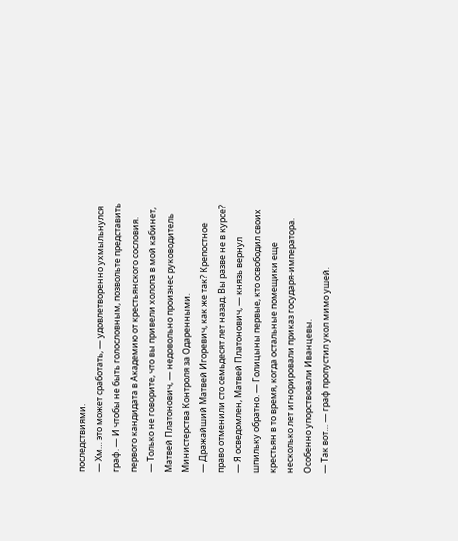последствиями.
— Хм… это может сработать, — удовлетворенно ухмыльнулся граф. — И чтобы не быть голословным, позвольте представить первого кандидата в Академию от крестьянского сословия.
— Только не говорите, что вы привели холопа в мой кабинет, Матвей Платонович, — недовольно произнес руководитель Министерства Контроля за Одаренными.
— Дражайший Матвей Игоревич, как же так? Крепостное право отменили сто семьдесят лет назад. Вы разве не в курсе?
— Я осведомлен, Матвей Платонович, — князь вернул шпильку обратно. — Голицыны первые, кто освободил своих крестьян в то время, когда остальные помещики еще несколько лет игнорировали приказ государя-императора. Особенно упорствовали Иванцевы.
— Так вот… — граф пропустил укол мимо ушей.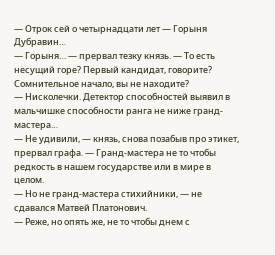— Отрок сей о четырнадцати лет — Горыня Дубравин…
— Горыня… — прервал тезку князь. — То есть несущий горе? Первый кандидат, говорите? Сомнительное начало, вы не находите?
— Нисколечки. Детектор способностей выявил в мальчишке способности ранга не ниже гранд-мастера…
— Не удивили, — князь, снова позабыв про этикет, прервал графа. — Гранд-мастера не то чтобы редкость в нашем государстве или в мире в целом.
— Но не гранд-мастера стихийники, — не сдавался Матвей Платонович.
— Реже, но опять же, не то чтобы днем с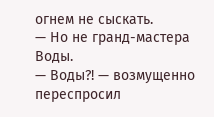огнем не сыскать.
— Но не гранд-мастера Воды.
— Воды?! — возмущенно переспросил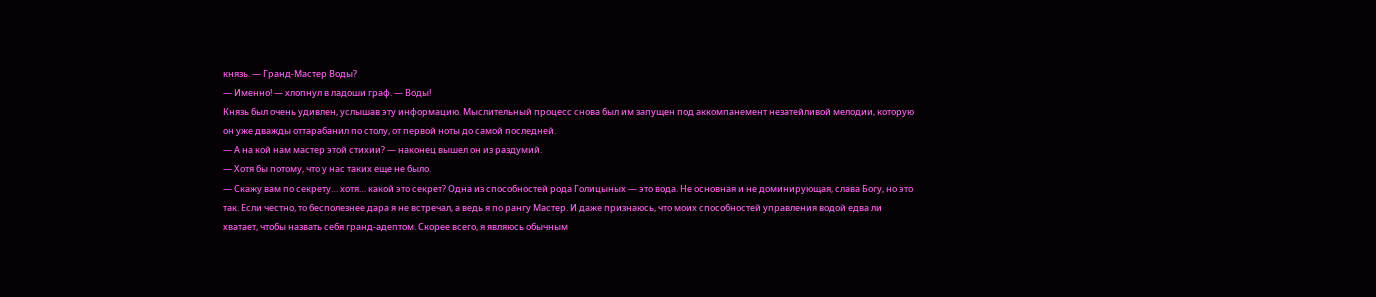князь. — Гранд-Мастер Воды?
— Именно! — хлопнул в ладоши граф. — Воды!
Князь был очень удивлен, услышав эту информацию. Мыслительный процесс снова был им запущен под аккомпанемент незатейливой мелодии, которую он уже дважды оттарабанил по столу, от первой ноты до самой последней.
— А на кой нам мастер этой стихии? — наконец вышел он из раздумий.
— Хотя бы потому, что у нас таких еще не было.
— Скажу вам по секрету… хотя… какой это секрет? Одна из способностей рода Голицыных — это вода. Не основная и не доминирующая, слава Богу, но это так. Если честно, то бесполезнее дара я не встречал, а ведь я по рангу Мастер. И даже признаюсь, что моих способностей управления водой едва ли хватает, чтобы назвать себя гранд-адептом. Скорее всего, я являюсь обычным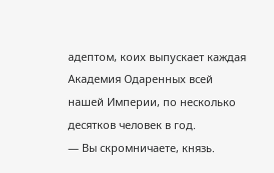адептом, коих выпускает каждая Академия Одаренных всей нашей Империи, по несколько десятков человек в год.
— Вы скромничаете, князь.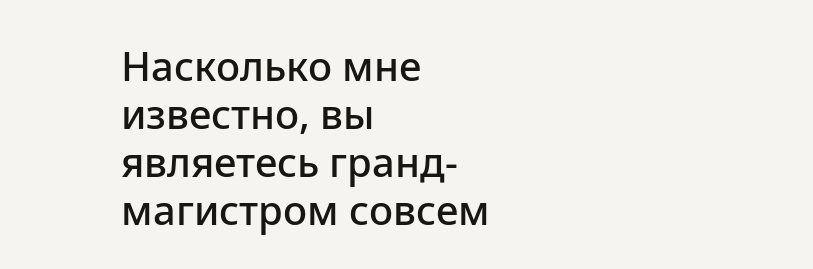Насколько мне известно, вы являетесь гранд-магистром совсем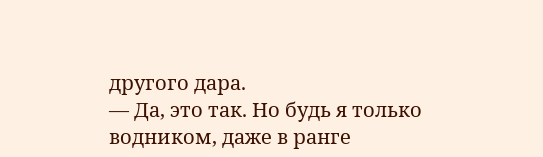другого дара.
— Да, это так. Но будь я только водником, даже в ранге